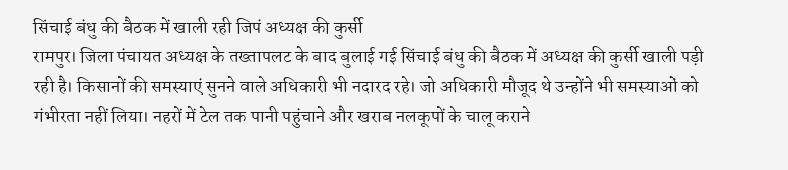सिंचाई बंधु की बैठक में खाली रही जिपं अध्यक्ष की कुर्सी
रामपुर। जिला पंचायत अध्यक्ष के तख्तापलट के बाद बुलाई गई सिंचाई बंधु की बैठक में अध्यक्ष की कुर्सी खाली पड़ी रही है। किसानों की समस्याएं सुनने वाले अधिकारी भी नदारद रहे। जो अधिकारी मौजूद थे उन्होंने भी समस्याओं को गंभीरता नहीं लिया। नहरों में टेल तक पानी पहुंचाने और खराब नलकूपों के चालू कराने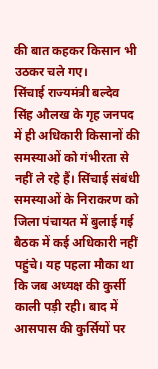की बात कहकर किसान भी उठकर चले गए।
सिंचाई राज्यमंत्री बल्देव सिंह औलख के गृह जनपद में ही अधिकारी किसानों की समस्याओं को गंभीरता से नहीं ले रहे हैं। सिंचाई संबंधी समस्याओं के निराकरण को जिला पंचायत में बुलाई गई बैठक में कई अधिकारी नहीं पहुंचे। यह पहला मौका था कि जब अध्यक्ष की कुर्सी काली पड़ी रही। बाद में आसपास की कुर्सियों पर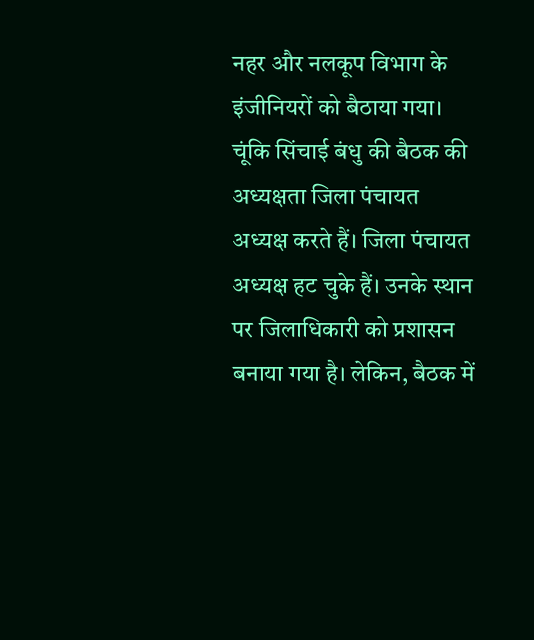नहर और नलकूप विभाग के इंजीनियरों को बैठाया गया। चूंकि सिंचाई बंधु की बैठक की अध्यक्षता जिला पंचायत अध्यक्ष करते हैं। जिला पंचायत अध्यक्ष हट चुके हैं। उनके स्थान पर जिलाधिकारी को प्रशासन बनाया गया है। लेकिन, बैठक में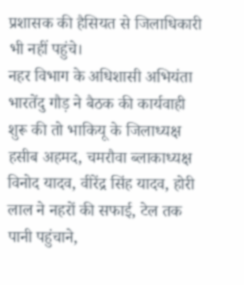प्रशासक की हैसियत से जिलाधिकारी भी नहीं पहुंचे।
नहर विभाग के अधिशासी अभियंता भारतेंदु गौड़ ने बैठक की कार्यवाही शुरू की तो भाकियू के जिलाध्यक्ष हसीब अहमद, चमरौवा ब्लाकाध्यक्ष विनोद यादव, वीरेंद्र सिंह यादव, होरी लाल ने नहरों की सफाई, टेल तक पानी पहुंचाने,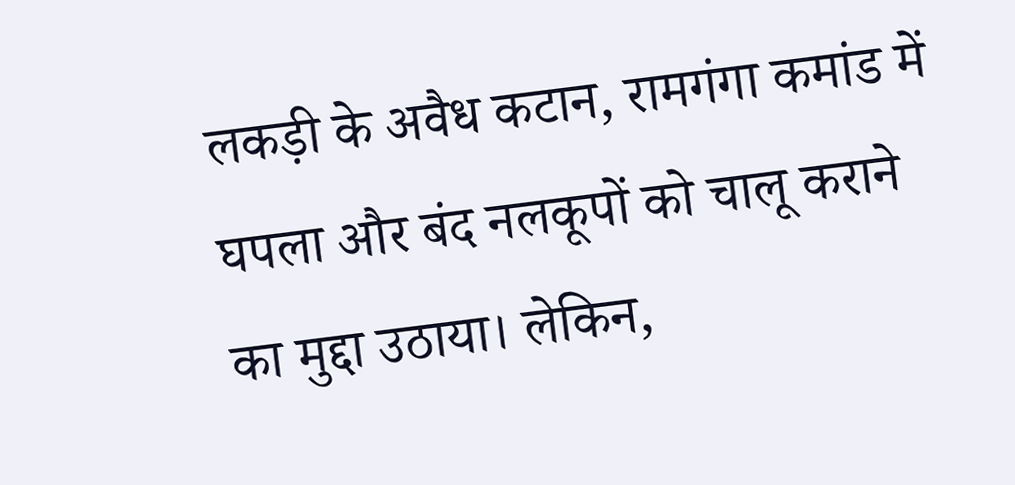लकड़ी के अवैध कटान, रामगंगा कमांड में घपला और बंद नलकूपों को चालू कराने का मुद्दा उठाया। लेकिन,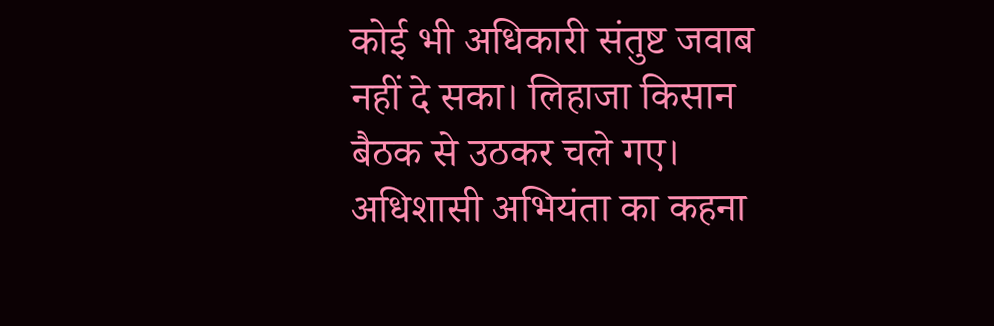कोई भी अधिकारी संतुष्ट जवाब नहीं दे सका। लिहाजा किसान बैठक से उठकर चले गए। अधिशासी अभियंता का कहना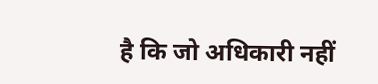है कि जो अधिकारी नहीं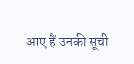आए हैं उनकी सूची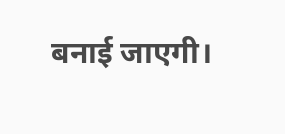बनाई जाएगी।